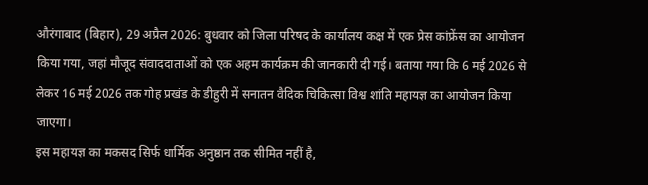औरंगाबाद (बिहार), 29 अप्रैल 2026: बुधवार को जिला परिषद के कार्यालय कक्ष में एक प्रेस कांफ्रेंस का आयोजन किया गया, जहां मौजूद संवाददाताओं को एक अहम कार्यक्रम की जानकारी दी गई। बताया गया कि 6 मई 2026 से लेकर 16 मई 2026 तक गोह प्रखंड के डीहुरी में सनातन वैदिक चिकित्सा विश्व शांति महायज्ञ का आयोजन किया जाएगा।
इस महायज्ञ का मकसद सिर्फ धार्मिक अनुष्ठान तक सीमित नहीं है,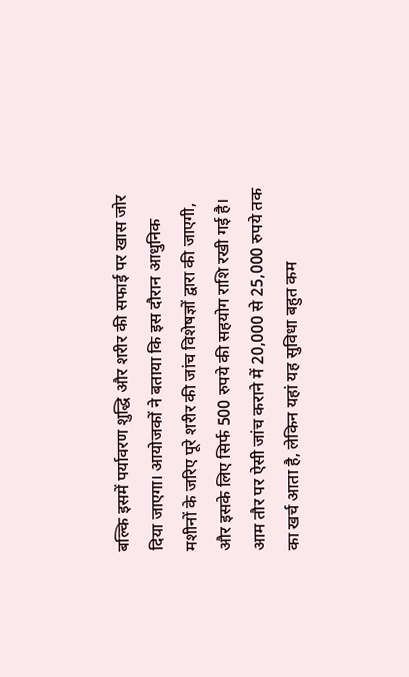बल्कि इसमें पर्यावरण शुद्धि और शरीर की सफाई पर खास जोर दिया जाएगा। आयोजकों ने बताया कि इस दौरान आधुनिक मशीनों के जरिए पूरे शरीर की जांच विशेषज्ञों द्वारा की जाएगी, और इसके लिए सिर्फ 500 रुपये की सहयोग राशि रखी गई है। आम तौर पर ऐसी जांच कराने में 20,000 से 25,000 रुपये तक का खर्च आता है, लेकिन यहां यह सुविधा बहुत कम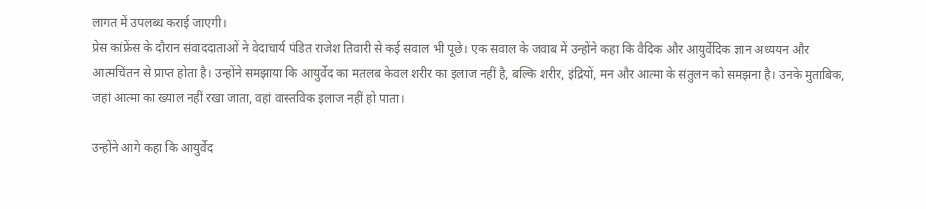लागत में उपलब्ध कराई जाएगी।
प्रेस कांफ्रेंस के दौरान संवाददाताओं ने वेदाचार्य पंडित राजेश तिवारी से कई सवाल भी पूछे। एक सवाल के जवाब में उन्होंने कहा कि वैदिक और आयुर्वेदिक ज्ञान अध्ययन और आत्मचिंतन से प्राप्त होता है। उन्होंने समझाया कि आयुर्वेद का मतलब केवल शरीर का इलाज नहीं है, बल्कि शरीर, इंद्रियों, मन और आत्मा के संतुलन को समझना है। उनके मुताबिक, जहां आत्मा का ख्याल नहीं रखा जाता, वहां वास्तविक इलाज नहीं हो पाता।

उन्होंने आगे कहा कि आयुर्वेद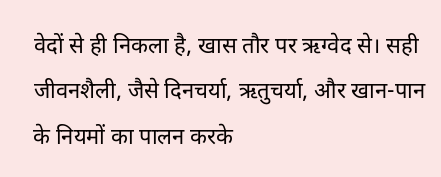वेदों से ही निकला है, खास तौर पर ऋग्वेद से। सही जीवनशैली, जैसे दिनचर्या, ऋतुचर्या, और खान-पान के नियमों का पालन करके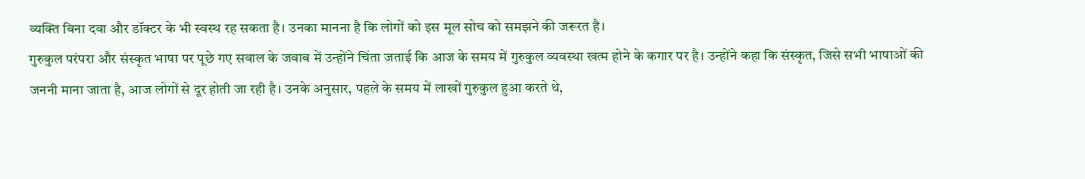व्यक्ति बिना दवा और डॉक्टर के भी स्वस्थ रह सकता है। उनका मानना है कि लोगों को इस मूल सोच को समझने की जरूरत है।
गुरुकुल परंपरा और संस्कृत भाषा पर पूछे गए सवाल के जवाब में उन्होंने चिंता जताई कि आज के समय में गुरुकुल व्यवस्था खत्म होने के कगार पर है। उन्होंने कहा कि संस्कृत, जिसे सभी भाषाओं की जननी माना जाता है, आज लोगों से दूर होती जा रही है। उनके अनुसार, पहले के समय में लाखों गुरुकुल हुआ करते थे,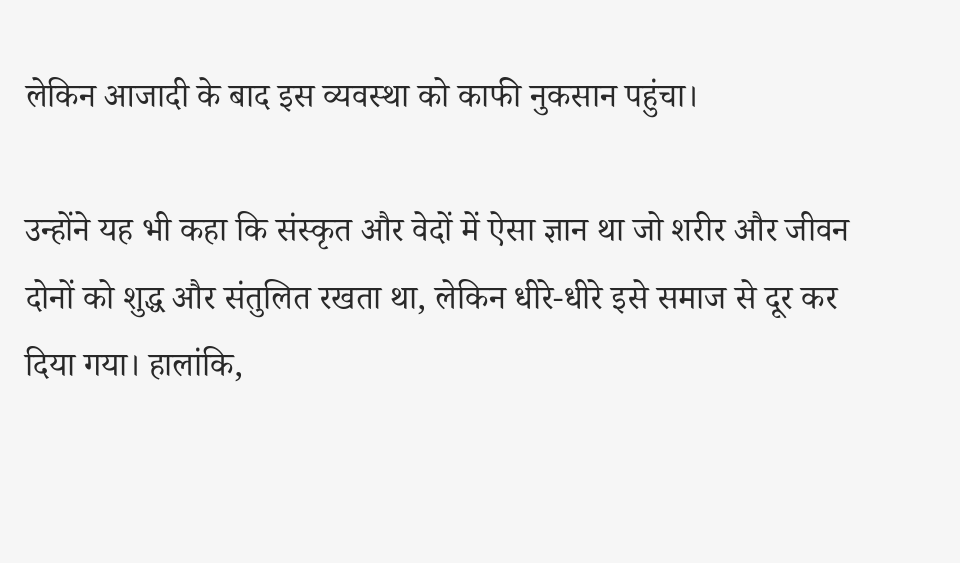लेकिन आजादी के बाद इस व्यवस्था को काफी नुकसान पहुंचा।

उन्होंने यह भी कहा कि संस्कृत और वेदों में ऐसा ज्ञान था जो शरीर और जीवन दोनों को शुद्ध और संतुलित रखता था, लेकिन धीरे-धीरे इसे समाज से दूर कर दिया गया। हालांकि,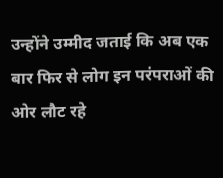उन्होंने उम्मीद जताई कि अब एक बार फिर से लोग इन परंपराओं की ओर लौट रहे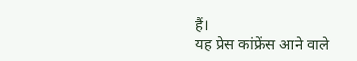हैं।
यह प्रेस कांफ्रेंस आने वाले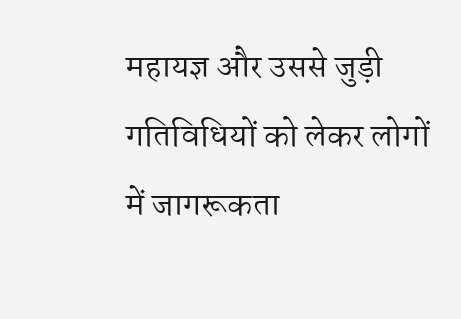महायज्ञ और उससे जुड़ी गतिविधियों को लेकर लोगों में जागरूकता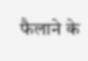फैलाने के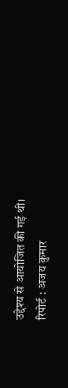उद्देश्य से आयोजित की गई थी।
रिपोर्ट : अजय कुमार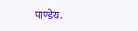पाण्डेय.